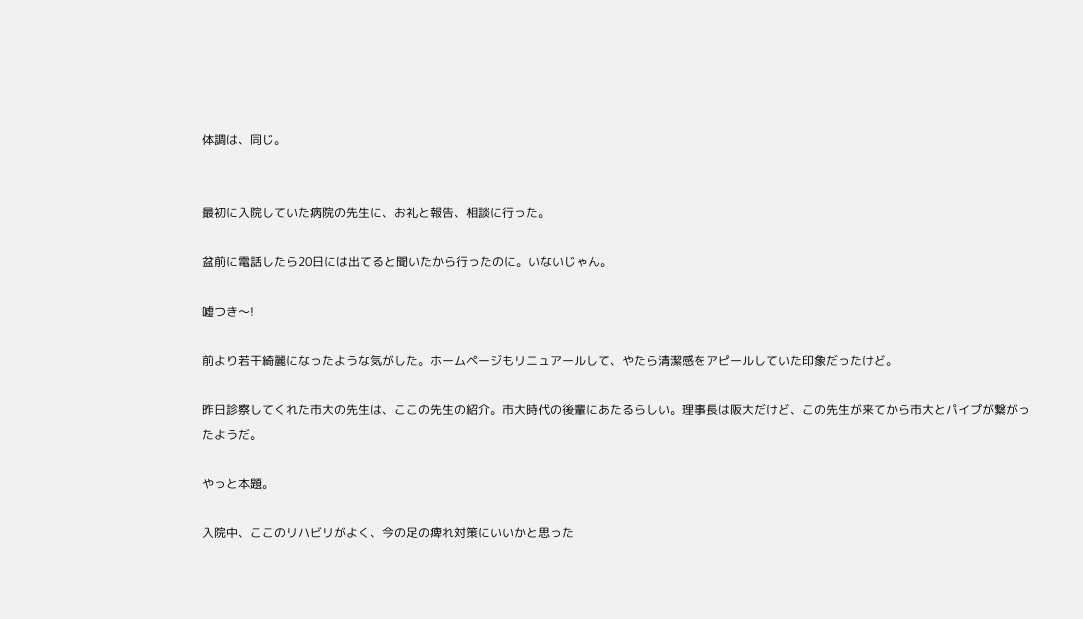体調は、同じ。


最初に入院していた病院の先生に、お礼と報告、相談に行った。

盆前に電話したら20日には出てると聞いたから行ったのに。いないじゃん。

嘘つき〜!

前より若干綺麗になったような気がした。ホームページもリニュアールして、やたら清潔感をアピールしていた印象だったけど。

昨日診察してくれた市大の先生は、ここの先生の紹介。市大時代の後輩にあたるらしい。理事長は阪大だけど、この先生が来てから市大とパイプが繋がったようだ。

やっと本題。

入院中、ここのリハビリがよく、今の足の痺れ対策にいいかと思った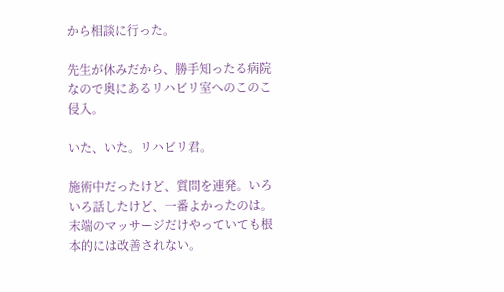から相談に行った。

先生が休みだから、勝手知ったる病院なので奥にあるリハビリ室へのこのこ侵入。

いた、いた。リハビリ君。

施術中だったけど、質問を連発。いろいろ話したけど、一番よかったのは。末端のマッサージだけやっていても根本的には改善されない。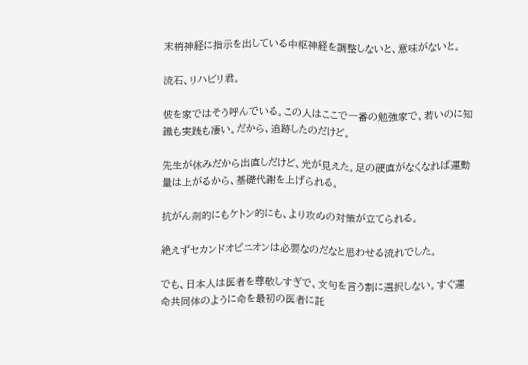末梢神経に指示を出している中枢神経を調整しないと、意味がないと。

流石、リハビリ君。

彼を家ではそう呼んでいる。この人はここで一番の勉強家で、若いのに知識も実践も凄い。だから、追跡したのだけど。

先生が休みだから出直しだけど、光が見えた。足の硬直がなくなれば運動量は上がるから、基礎代謝を上げられる。

抗がん剤的にもケトン的にも、より攻めの対策が立てられる。

絶えずセカンドオピニオンは必要なのだなと思わせる流れでした。

でも、日本人は医者を尊敬しすぎで、文句を言う割に選択しない。すぐ運命共同体のように命を最初の医者に託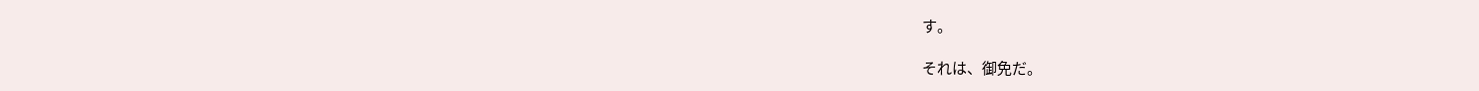す。

それは、御免だ。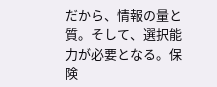だから、情報の量と質。そして、選択能力が必要となる。保険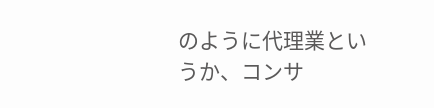のように代理業というか、コンサ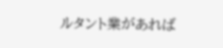ルタント業があれば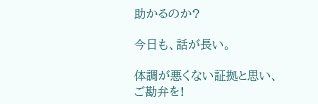助かるのか?

今日も、話が長い。

体調が悪くない証拠と思い、ご勘弁を!